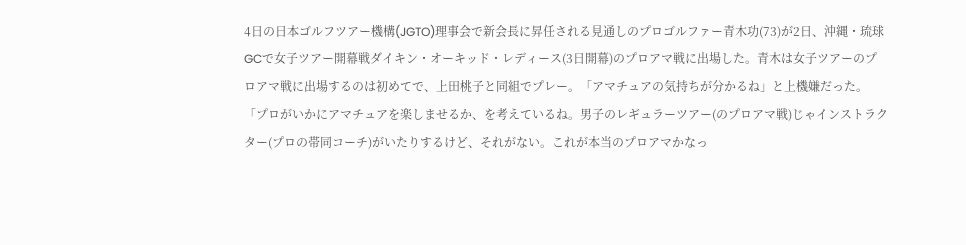4日の日本ゴルフツアー機構(JGTO)理事会で新会長に昇任される見通しのプロゴルファー青木功(73)が2日、沖縄・琉球GCで女子ツアー開幕戦ダイキン・オーキッド・レディース(3日開幕)のプロアマ戦に出場した。青木は女子ツアーのプロアマ戦に出場するのは初めてで、上田桃子と同組でプレー。「アマチュアの気持ちが分かるね」と上機嫌だった。
「プロがいかにアマチュアを楽しませるか、を考えているね。男子のレギュラーツアー(のプロアマ戦)じゃインストラクター(プロの帯同コーチ)がいたりするけど、それがない。これが本当のプロアマかなっ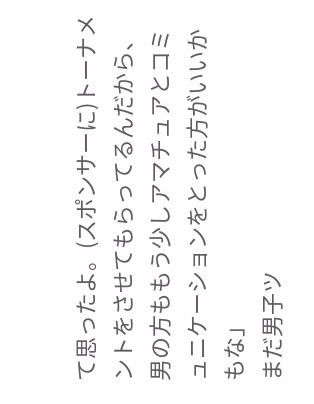て思ったよ。(スポンサーに)トーナメントをさせてもらってるんだから、男の方ももう少しアマチュアとコミュニケーションをとった方がいいかもな」
まだ男子ツ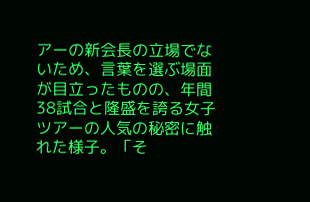アーの新会長の立場でないため、言葉を選ぶ場面が目立ったものの、年間38試合と隆盛を誇る女子ツアーの人気の秘密に触れた様子。「そ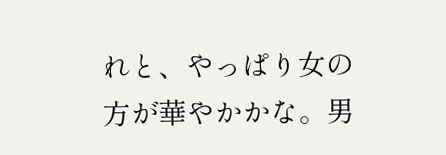れと、やっぱり女の方が華やかかな。男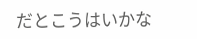だとこうはいかな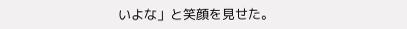いよな」と笑顔を見せた。